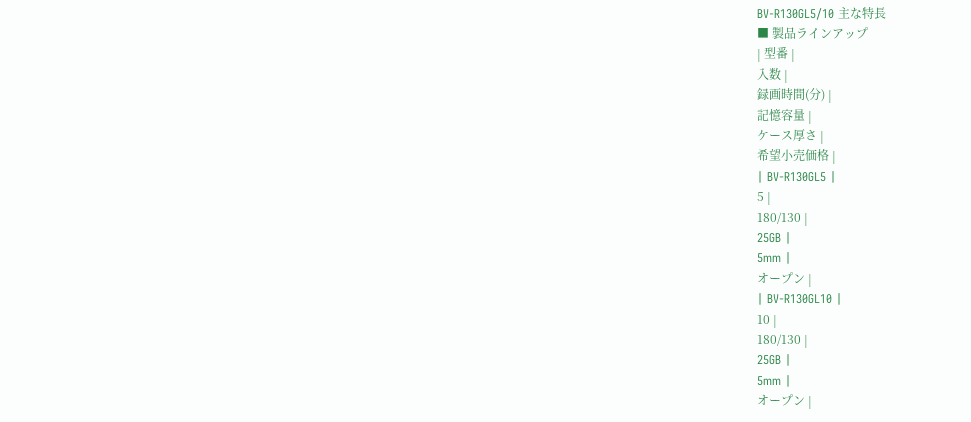BV-R130GL5/10 主な特長
■ 製品ラインアップ
| 型番 |
入数 |
録画時間(分) |
記憶容量 |
ケース厚さ |
希望小売価格 |
| BV-R130GL5 |
5 |
180/130 |
25GB |
5mm |
オープン |
| BV-R130GL10 |
10 |
180/130 |
25GB |
5mm |
オープン |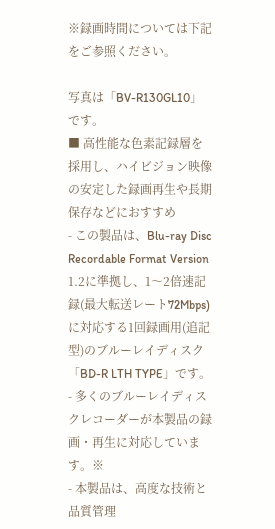※録画時間については下記をご参照ください。

写真は「BV-R130GL10」です。
■ 高性能な色素記録層を採用し、ハイビジョン映像の安定した録画再生や長期保存などにおすすめ
- この製品は、Blu-ray Disc Recordable Format Version 1.2に準拠し、1〜2倍速記録(最大転送レート72Mbps)に対応する1回録画用(追記型)のブルーレイディスク「BD-R LTH TYPE」です。
- 多くのブルーレイディスクレコーダーが本製品の録画・再生に対応しています。※
- 本製品は、高度な技術と品質管理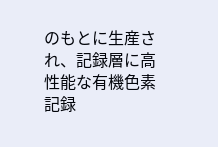のもとに生産され、記録層に高性能な有機色素記録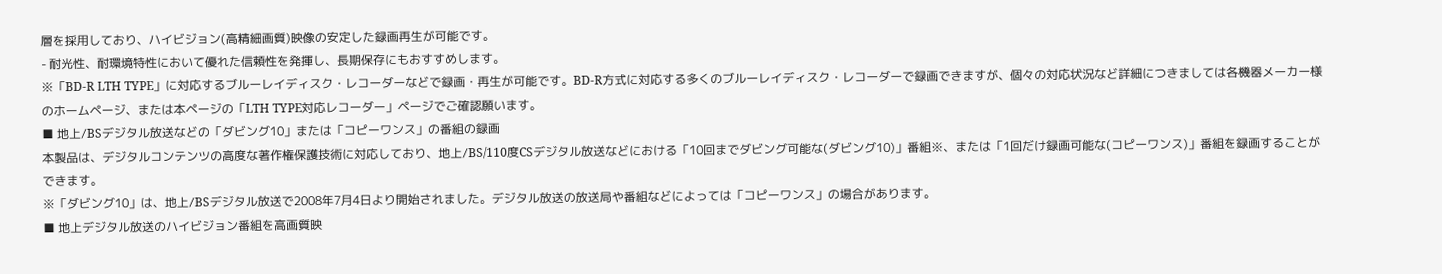層を採用しており、ハイビジョン(高精細画質)映像の安定した録画再生が可能です。
- 耐光性、耐環境特性において優れた信頼性を発揮し、長期保存にもおすすめします。
※「BD-R LTH TYPE」に対応するブルーレイディスク・レコーダーなどで録画・再生が可能です。BD-R方式に対応する多くのブルーレイディスク・レコーダーで録画できますが、個々の対応状況など詳細につきましては各機器メーカー様のホームページ、または本ページの「LTH TYPE対応レコーダー」ページでご確認願います。
■ 地上/BSデジタル放送などの「ダビング10」または「コピーワンス」の番組の録画
本製品は、デジタルコンテンツの高度な著作権保護技術に対応しており、地上/BS/110度CSデジタル放送などにおける「10回までダビング可能な(ダビング10)」番組※、または「1回だけ録画可能な(コピーワンス)」番組を録画することができます。
※「ダビング10」は、地上/BSデジタル放送で2008年7月4日より開始されました。デジタル放送の放送局や番組などによっては「コピーワンス」の場合があります。
■ 地上デジタル放送のハイビジョン番組を高画質映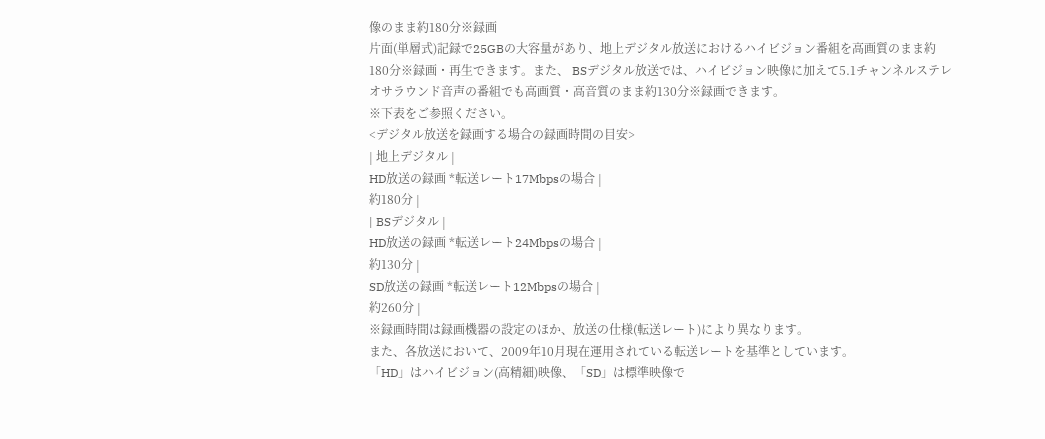像のまま約180分※録画
片面(単層式)記録で25GBの大容量があり、地上デジタル放送におけるハイビジョン番組を高画質のまま約180分※録画・再生できます。また、 BSデジタル放送では、ハイビジョン映像に加えて5.1チャンネルステレオサラウンド音声の番組でも高画質・高音質のまま約130分※録画できます。
※下表をご参照ください。
<デジタル放送を録画する場合の録画時間の目安>
| 地上デジタル |
HD放送の録画 *転送レート17Mbpsの場合 |
約180分 |
| BSデジタル |
HD放送の録画 *転送レート24Mbpsの場合 |
約130分 |
SD放送の録画 *転送レート12Mbpsの場合 |
約260分 |
※録画時間は録画機器の設定のほか、放送の仕様(転送レート)により異なります。
また、各放送において、2009年10月現在運用されている転送レートを基準としています。
「HD」はハイビジョン(高精細)映像、「SD」は標準映像で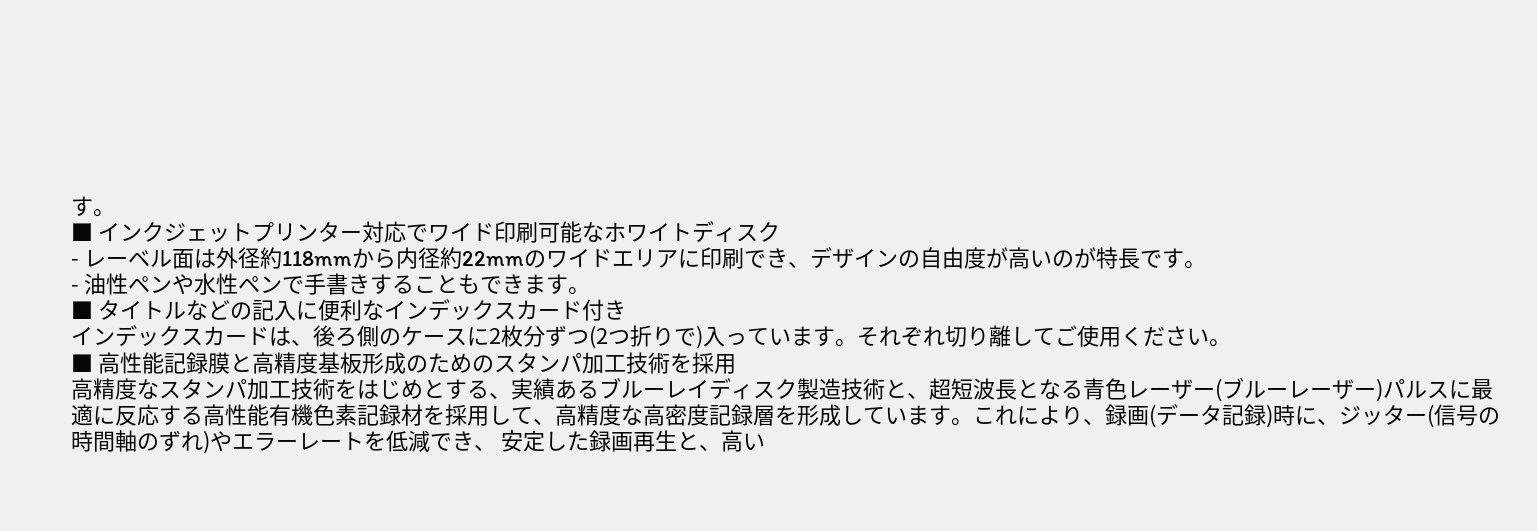す。
■ インクジェットプリンター対応でワイド印刷可能なホワイトディスク
- レーベル面は外径約118mmから内径約22mmのワイドエリアに印刷でき、デザインの自由度が高いのが特長です。
- 油性ペンや水性ペンで手書きすることもできます。
■ タイトルなどの記入に便利なインデックスカード付き
インデックスカードは、後ろ側のケースに2枚分ずつ(2つ折りで)入っています。それぞれ切り離してご使用ください。
■ 高性能記録膜と高精度基板形成のためのスタンパ加工技術を採用
高精度なスタンパ加工技術をはじめとする、実績あるブルーレイディスク製造技術と、超短波長となる青色レーザー(ブルーレーザー)パルスに最適に反応する高性能有機色素記録材を採用して、高精度な高密度記録層を形成しています。これにより、録画(データ記録)時に、ジッター(信号の時間軸のずれ)やエラーレートを低減でき、 安定した録画再生と、高い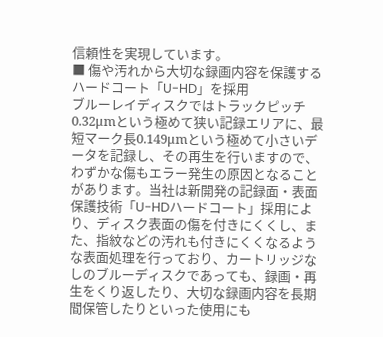信頼性を実現しています。
■ 傷や汚れから大切な録画内容を保護するハードコート「U-HD」を採用
ブルーレイディスクではトラックピッチ0.32μmという極めて狭い記録エリアに、最短マーク長0.149μmという極めて小さいデータを記録し、その再生を行いますので、わずかな傷もエラー発生の原因となることがあります。当社は新開発の記録面・表面保護技術「U-HDハードコート」採用により、ディスク表面の傷を付きにくくし、また、指紋などの汚れも付きにくくなるような表面処理を行っており、カートリッジなしのブルーディスクであっても、録画・再生をくり返したり、大切な録画内容を長期間保管したりといった使用にも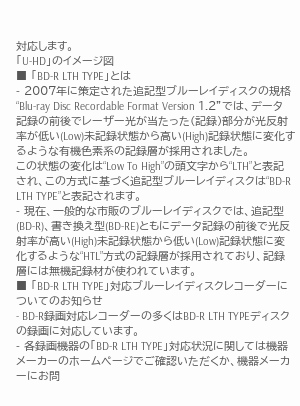対応します。
「U-HD」のイメージ図
■ 「BD-R LTH TYPE」とは
- 2007年に策定された追記型ブルーレイディスクの規格“Blu-ray Disc Recordable Format Version 1.2”では、データ記録の前後でレーザー光が当たった(記録)部分が光反射率が低い(Low)未記録状態から高い(High)記録状態に変化するような有機色素系の記録層が採用されました。
この状態の変化は“Low To High”の頭文字から“LTH”と表記され、この方式に基づく追記型ブルーレイディスクは“BD-R LTH TYPE”と表記されます。
- 現在、一般的な市販のブルーレイディスクでは、追記型(BD-R)、書き換え型(BD-RE)ともにデータ記録の前後で光反射率が高い(High)未記録状態から低い(Low)記録状態に変化するような“HTL”方式の記録層が採用されており、記録層には無機記録材が使われています。
■ 「BD-R LTH TYPE」対応ブルーレイディスクレコーダーについてのお知らせ
- BD-R録画対応レコーダーの多くはBD-R LTH TYPEディスクの録画に対応しています。
- 各録画機器の「BD-R LTH TYPE」対応状況に関しては機器メーカーのホームページでご確認いただくか、機器メーカーにお問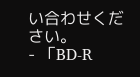い合わせください。
- 「BD-R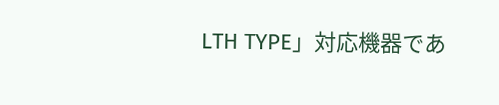LTH TYPE」対応機器であ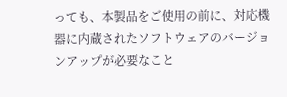っても、本製品をご使用の前に、対応機器に内蔵されたソフトウェアのバージョンアップが必要なこと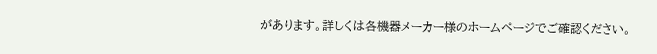があります。詳しくは各機器メーカー様のホームページでご確認ください。